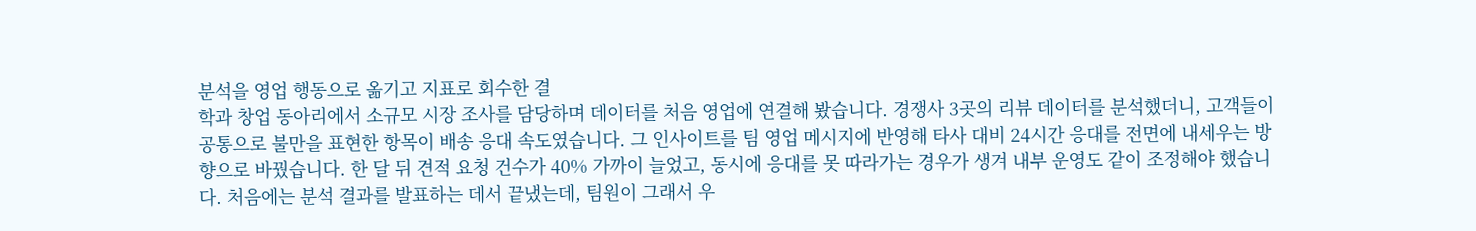분석을 영업 행동으로 옮기고 지표로 회수한 결
학과 창업 동아리에서 소규모 시장 조사를 담당하며 데이터를 처음 영업에 연결해 봤습니다. 경쟁사 3곳의 리뷰 데이터를 분석했더니, 고객들이 공통으로 불만을 표현한 항목이 배송 응대 속도였습니다. 그 인사이트를 팀 영업 메시지에 반영해 타사 대비 24시간 응대를 전면에 내세우는 방향으로 바꿨습니다. 한 달 뒤 견적 요청 건수가 40% 가까이 늘었고, 동시에 응대를 못 따라가는 경우가 생겨 내부 운영도 같이 조정해야 했습니다. 처음에는 분석 결과를 발표하는 데서 끝냈는데, 팀원이 그래서 우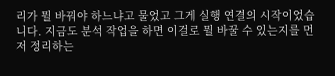리가 뭘 바꿔야 하느냐고 물었고 그게 실행 연결의 시작이었습니다. 지금도 분석 작업을 하면 이걸로 뭘 바꿀 수 있는지를 먼저 정리하는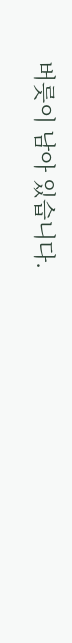버릇이 남아 있습니다.